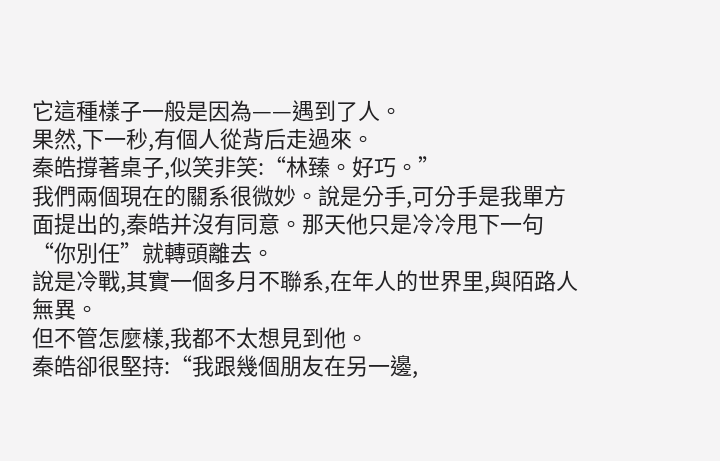它這種樣子一般是因為——遇到了人。
果然,下一秒,有個人從背后走過來。
秦皓撐著桌子,似笑非笑:“林臻。好巧。”
我們兩個現在的關系很微妙。說是分手,可分手是我單方面提出的,秦皓并沒有同意。那天他只是冷冷甩下一句“你別任”就轉頭離去。
說是冷戰,其實一個多月不聯系,在年人的世界里,與陌路人無異。
但不管怎麼樣,我都不太想見到他。
秦皓卻很堅持:“我跟幾個朋友在另一邊,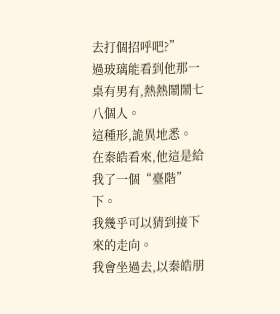去打個招呼吧?”
過玻璃能看到他那一桌有男有,熱熱鬧鬧七八個人。
這種形,詭異地悉。
在秦皓看來,他這是給我了一個“臺階”下。
我幾乎可以猜到接下來的走向。
我會坐過去,以秦皓朋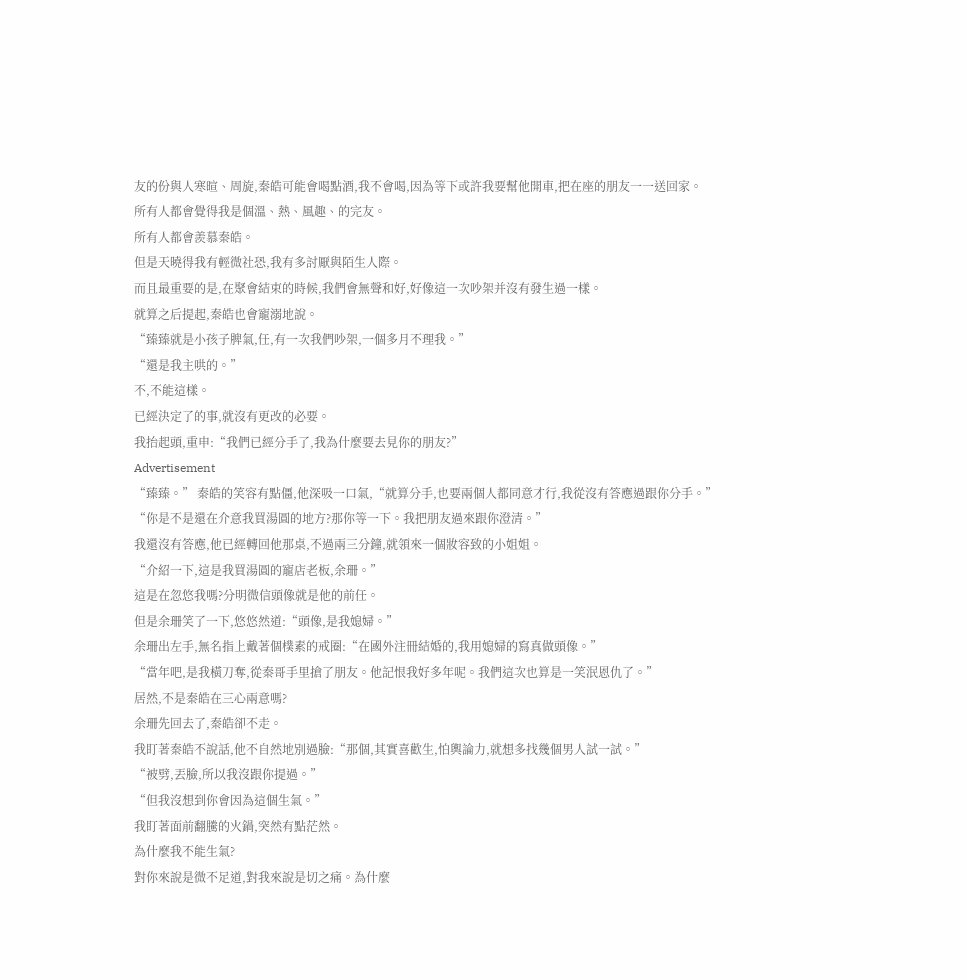友的份與人寒暄、周旋,秦皓可能會喝點酒,我不會喝,因為等下或許我要幫他開車,把在座的朋友一一送回家。
所有人都會覺得我是個溫、熱、風趣、的完友。
所有人都會羨慕秦皓。
但是天曉得我有輕微社恐,我有多討厭與陌生人際。
而且最重要的是,在聚會結束的時候,我們會無聲和好,好像這一次吵架并沒有發生過一樣。
就算之后提起,秦皓也會寵溺地說。
“臻臻就是小孩子脾氣,任,有一次我們吵架,一個多月不理我。”
“還是我主哄的。”
不,不能這樣。
已經決定了的事,就沒有更改的必要。
我抬起頭,重申:“我們已經分手了,我為什麼要去見你的朋友?”
Advertisement
“臻臻。” 秦皓的笑容有點僵,他深吸一口氣,“就算分手,也要兩個人都同意才行,我從沒有答應過跟你分手。”
“你是不是還在介意我買湯圓的地方?那你等一下。我把朋友過來跟你澄清。”
我還沒有答應,他已經轉回他那桌,不過兩三分鐘,就領來一個妝容致的小姐姐。
“介紹一下,這是我買湯圓的寵店老板,余珊。”
這是在忽悠我嗎?分明微信頭像就是他的前任。
但是余珊笑了一下,悠悠然道:“頭像,是我媳婦。”
余珊出左手,無名指上戴著個樸素的戒圈:“在國外注冊結婚的,我用媳婦的寫真做頭像。”
“當年吧,是我橫刀奪,從秦哥手里搶了朋友。他記恨我好多年呢。我們這次也算是一笑泯恩仇了。”
居然,不是秦皓在三心兩意嗎?
余珊先回去了,秦皓卻不走。
我盯著秦皓不說話,他不自然地別過臉:“那個,其實喜歡生,怕輿論力,就想多找幾個男人試一試。”
“被劈,丟臉,所以我沒跟你提過。”
“但我沒想到你會因為這個生氣。”
我盯著面前翻騰的火鍋,突然有點茫然。
為什麼我不能生氣?
對你來說是微不足道,對我來說是切之痛。為什麼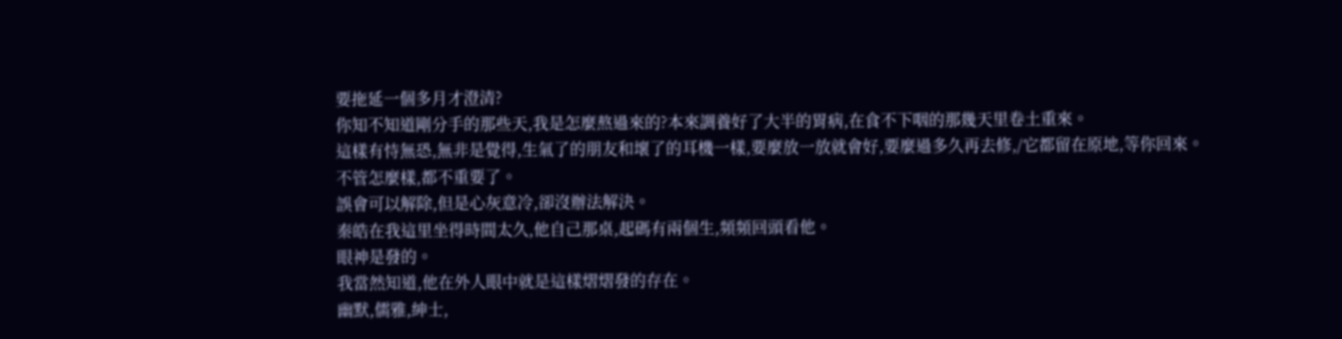要拖延一個多月才澄清?
你知不知道剛分手的那些天,我是怎麼熬過來的?本來調養好了大半的胃病,在食不下咽的那幾天里卷土重來。
這樣有恃無恐,無非是覺得,生氣了的朋友和壞了的耳機一樣,要麼放一放就會好,要麼過多久再去修,/它都留在原地,等你回來。
不管怎麼樣,都不重要了。
誤會可以解除,但是心灰意冷,卻沒辦法解決。
秦皓在我這里坐得時間太久,他自己那桌,起碼有兩個生,頻頻回頭看他。
眼神是發的。
我當然知道,他在外人眼中就是這樣熠熠發的存在。
幽默,儒雅,紳士,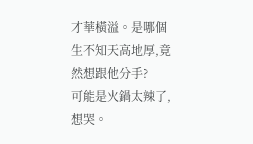才華橫溢。是哪個生不知天高地厚,竟然想跟他分手?
可能是火鍋太辣了,想哭。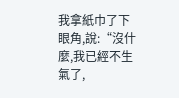我拿紙巾了下眼角,說:“沒什麼,我已經不生氣了,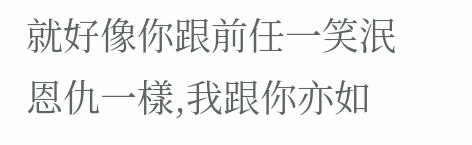就好像你跟前任一笑泯恩仇一樣,我跟你亦如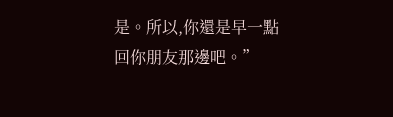是。所以,你還是早一點回你朋友那邊吧。”